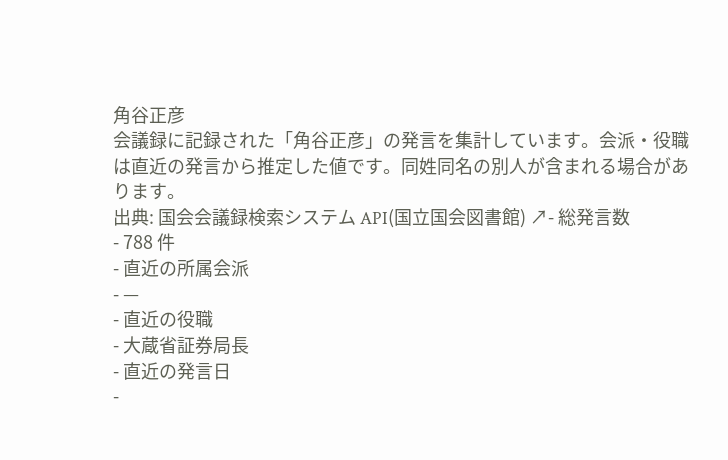角谷正彦
会議録に記録された「角谷正彦」の発言を集計しています。会派・役職は直近の発言から推定した値です。同姓同名の別人が含まれる場合があります。
出典: 国会会議録検索システム API(国立国会図書館) ↗- 総発言数
- 788 件
- 直近の所属会派
- —
- 直近の役職
- 大蔵省証券局長
- 直近の発言日
-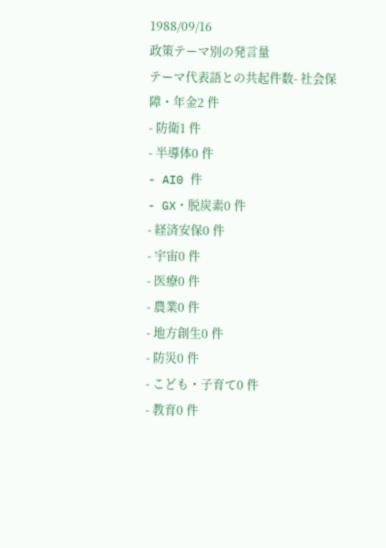1988/09/16
政策テーマ別の発言量
テーマ代表語との共起件数- 社会保障・年金2 件
- 防衛1 件
- 半導体0 件
- AI0 件
- GX・脱炭素0 件
- 経済安保0 件
- 宇宙0 件
- 医療0 件
- 農業0 件
- 地方創生0 件
- 防災0 件
- こども・子育て0 件
- 教育0 件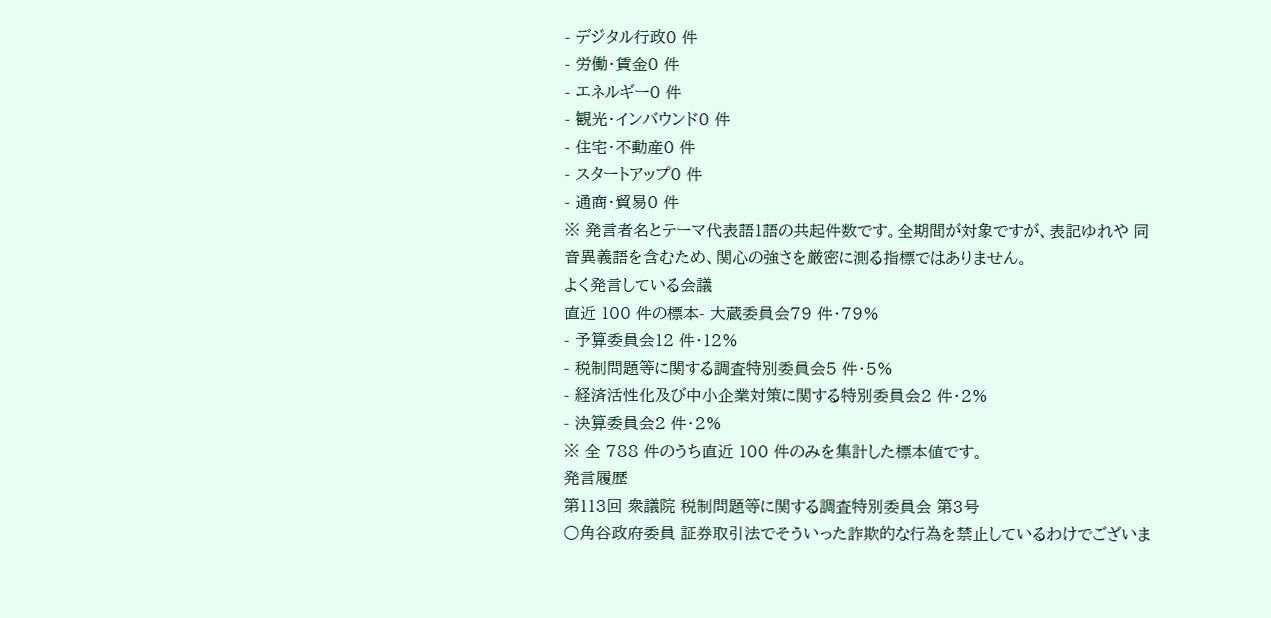- デジタル行政0 件
- 労働・賃金0 件
- エネルギー0 件
- 観光・インバウンド0 件
- 住宅・不動産0 件
- スタートアップ0 件
- 通商・貿易0 件
※ 発言者名とテーマ代表語1語の共起件数です。全期間が対象ですが、表記ゆれや 同音異義語を含むため、関心の強さを厳密に測る指標ではありません。
よく発言している会議
直近 100 件の標本- 大蔵委員会79 件・79%
- 予算委員会12 件・12%
- 税制問題等に関する調査特別委員会5 件・5%
- 経済活性化及び中小企業対策に関する特別委員会2 件・2%
- 決算委員会2 件・2%
※ 全 788 件のうち直近 100 件のみを集計した標本値です。
発言履歴
第113回 衆議院 税制問題等に関する調査特別委員会 第3号
○角谷政府委員 証券取引法でそういった詐欺的な行為を禁止しているわけでございま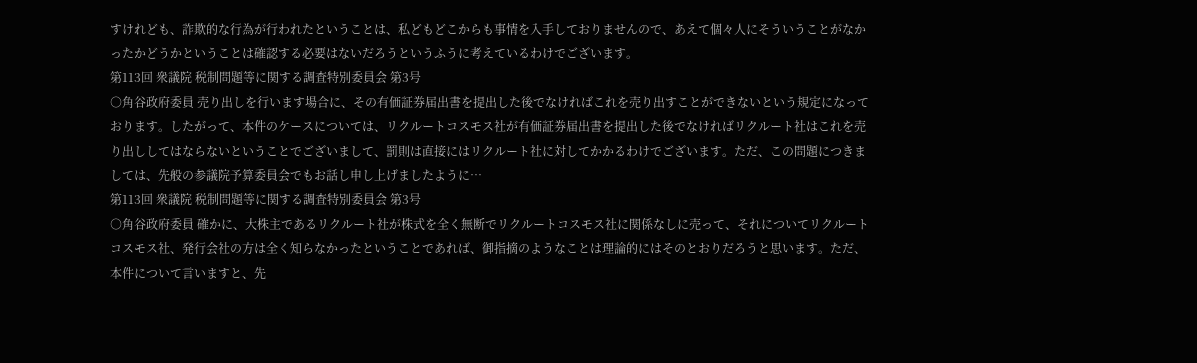すけれども、詐欺的な行為が行われたということは、私どもどこからも事情を入手しておりませんので、あえて個々人にそういうことがなかったかどうかということは確認する必要はないだろうというふうに考えているわけでございます。
第113回 衆議院 税制問題等に関する調査特別委員会 第3号
○角谷政府委員 売り出しを行います場合に、その有価証券届出書を提出した後でなければこれを売り出すことができないという規定になっております。したがって、本件のケースについては、リクルートコスモス社が有価証券届出書を提出した後でなければリクルート社はこれを売り出ししてはならないということでございまして、罰則は直接にはリクルート社に対してかかるわけでございます。ただ、この問題につきましては、先般の参議院予算委員会でもお話し申し上げましたように…
第113回 衆議院 税制問題等に関する調査特別委員会 第3号
○角谷政府委員 確かに、大株主であるリクルート社が株式を全く無断でリクルートコスモス社に関係なしに売って、それについてリクルートコスモス社、発行会社の方は全く知らなかったということであれば、御指摘のようなことは理論的にはそのとおりだろうと思います。ただ、本件について言いますと、先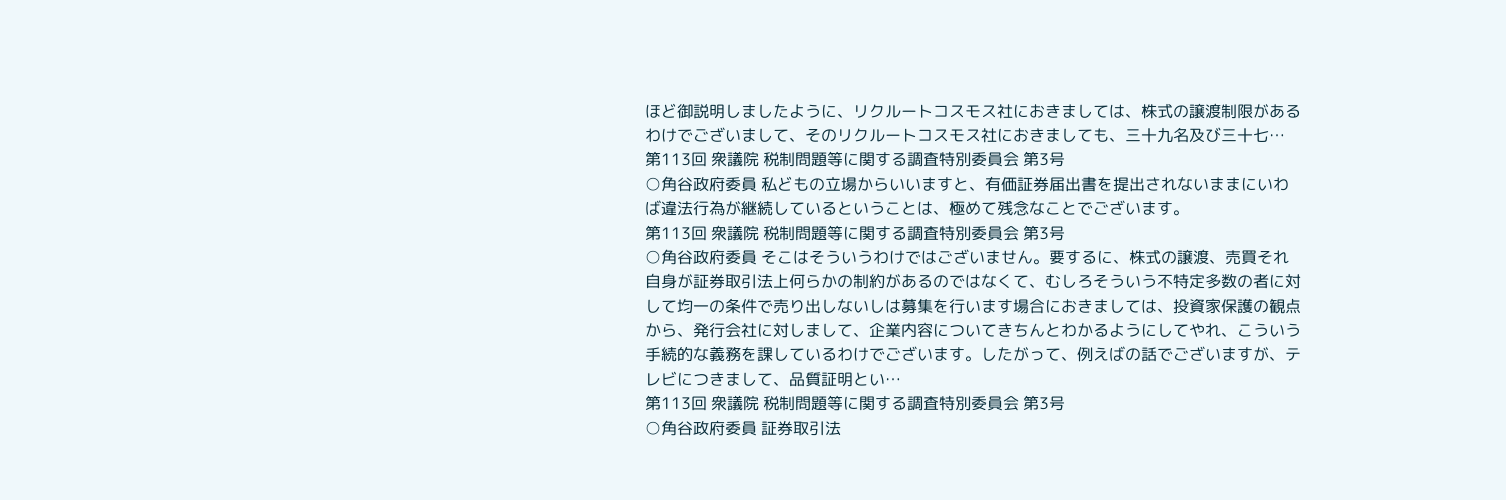ほど御説明しましたように、リクルートコスモス社におきましては、株式の譲渡制限があるわけでございまして、そのリクルートコスモス社におきましても、三十九名及び三十七…
第113回 衆議院 税制問題等に関する調査特別委員会 第3号
○角谷政府委員 私どもの立場からいいますと、有価証券届出書を提出されないままにいわば違法行為が継続しているということは、極めて残念なことでございます。
第113回 衆議院 税制問題等に関する調査特別委員会 第3号
○角谷政府委員 そこはそういうわけではございません。要するに、株式の譲渡、売買それ自身が証券取引法上何らかの制約があるのではなくて、むしろそういう不特定多数の者に対して均一の条件で売り出しないしは募集を行います場合におきましては、投資家保護の観点から、発行会社に対しまして、企業内容についてきちんとわかるようにしてやれ、こういう手続的な義務を課しているわけでございます。したがって、例えばの話でございますが、テレビにつきまして、品質証明とい…
第113回 衆議院 税制問題等に関する調査特別委員会 第3号
○角谷政府委員 証券取引法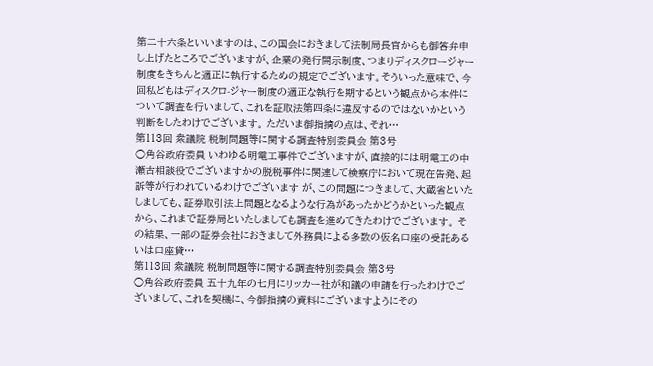第二十六条といいますのは、この国会におきまして法制局長官からも御答弁申し上げたところでございますが、企業の発行開示制度、つまりディスクロージャー制度をきちんと適正に執行するための規定でございます。そういった意味で、今回私どもはディスクロ-ジャー制度の適正な執行を期するという観点から本件について調査を行いまして、これを証取法第四条に違反するのではないかという判断をしたわけでございます。 ただいま御指摘の点は、それ…
第113回 衆議院 税制問題等に関する調査特別委員会 第3号
○角谷政府委員 いわゆる明電工事件でございますが、直接的には明電工の中瀬古相談役でございますかの脱税事件に関連して検察庁において現在告発、起訴等が行われているわけでございます が、この問題につきまして、大蔵省といたしましても、証券取引法上問題となるような行為があったかどうかといった観点から、これまで証券局といたしましても調査を進めてきたわけでございます。 その結果、一部の証券会社におきまして外務員による多数の仮名口座の受託あるいは口座貸…
第113回 衆議院 税制問題等に関する調査特別委員会 第3号
○角谷政府委員 五十九年の七月にリッカー社が和議の申請を行ったわけでございまして、これを契機に、今御指摘の資料にございますようにその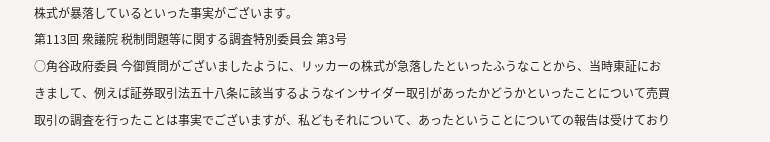株式が暴落しているといった事実がございます。
第113回 衆議院 税制問題等に関する調査特別委員会 第3号
○角谷政府委員 今御質問がございましたように、リッカーの株式が急落したといったふうなことから、当時東証におきまして、例えば証券取引法五十八条に該当するようなインサイダー取引があったかどうかといったことについて売買取引の調査を行ったことは事実でございますが、私どもそれについて、あったということについての報告は受けており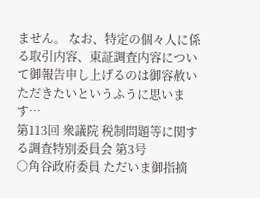ません。 なお、特定の個々人に係る取引内容、東証調査内容について御報告申し上げるのは御容赦いただきたいというふうに思います…
第113回 衆議院 税制問題等に関する調査特別委員会 第3号
○角谷政府委員 ただいま御指摘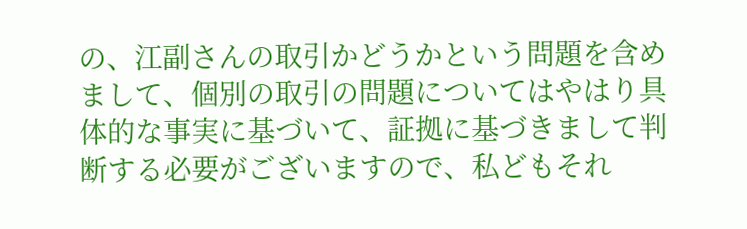の、江副さんの取引かどうかという問題を含めまして、個別の取引の問題についてはやはり具体的な事実に基づいて、証拠に基づきまして判断する必要がございますので、私どもそれ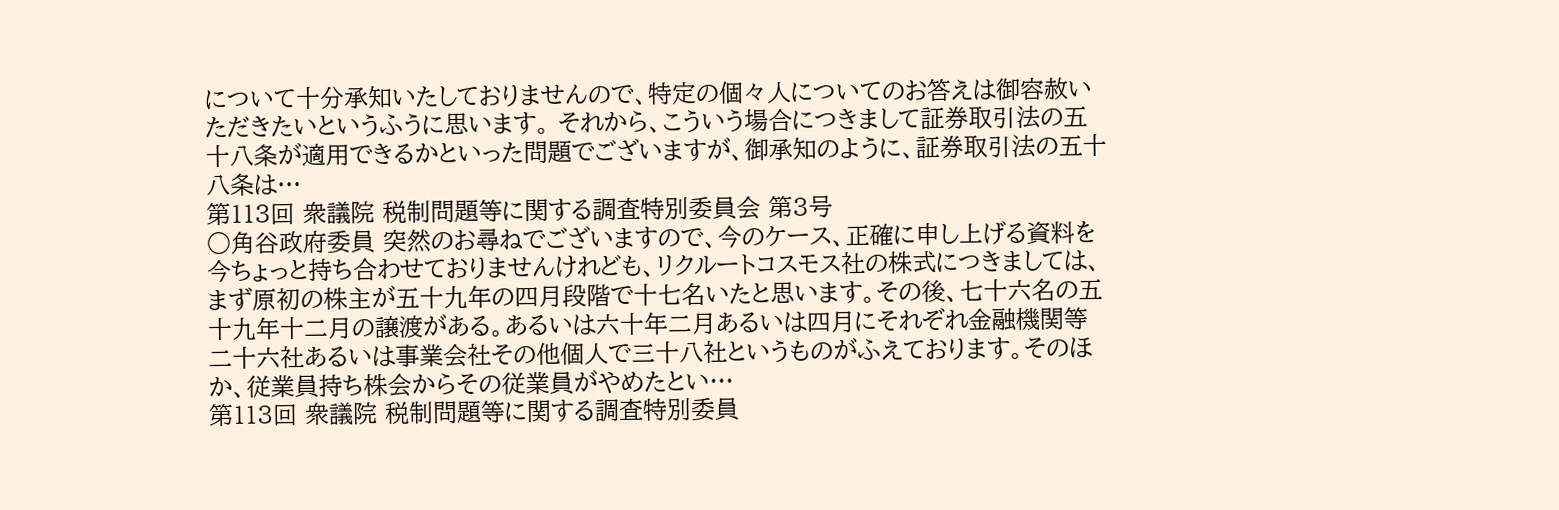について十分承知いたしておりませんので、特定の個々人についてのお答えは御容赦いただきたいというふうに思います。 それから、こういう場合につきまして証券取引法の五十八条が適用できるかといった問題でございますが、御承知のように、証券取引法の五十八条は…
第113回 衆議院 税制問題等に関する調査特別委員会 第3号
○角谷政府委員 突然のお尋ねでございますので、今のケース、正確に申し上げる資料を今ちょっと持ち合わせておりませんけれども、リクルートコスモス社の株式につきましては、まず原初の株主が五十九年の四月段階で十七名いたと思います。その後、七十六名の五十九年十二月の譲渡がある。あるいは六十年二月あるいは四月にそれぞれ金融機関等二十六社あるいは事業会社その他個人で三十八社というものがふえております。そのほか、従業員持ち株会からその従業員がやめたとい…
第113回 衆議院 税制問題等に関する調査特別委員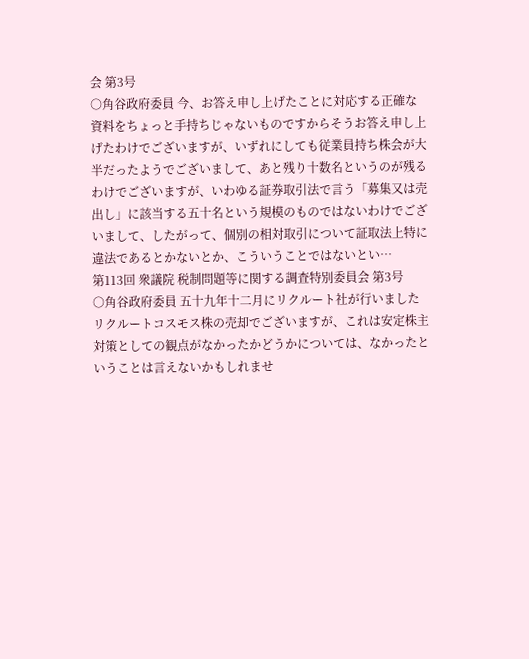会 第3号
○角谷政府委員 今、お答え申し上げたことに対応する正確な資料をちょっと手持ちじゃないものですからそうお答え申し上げたわけでございますが、いずれにしても従業員持ち株会が大半だったようでございまして、あと残り十数名というのが残るわけでございますが、いわゆる証券取引法で言う「募集又は売出し」に該当する五十名という規模のものではないわけでございまして、したがって、個別の相対取引について証取法上特に違法であるとかないとか、こういうことではないとい…
第113回 衆議院 税制問題等に関する調査特別委員会 第3号
○角谷政府委員 五十九年十二月にリクルート社が行いましたリクルートコスモス株の売却でございますが、これは安定株主対策としての観点がなかったかどうかについては、なかったということは言えないかもしれませ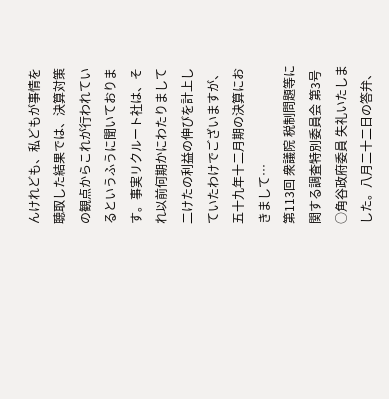んけれども、私どもが事情を聴取した結果では、決算対策の観点からこれが行われているというふうに聞いております。事実リクルート社は、それ以前何期かにわたりまして二けたの利益の伸びを計上していたわけでございますが、五十九年十二月期の決算におきまして…
第113回 衆議院 税制問題等に関する調査特別委員会 第3号
○角谷政府委員 失礼いたしました。八月二十二日の答弁、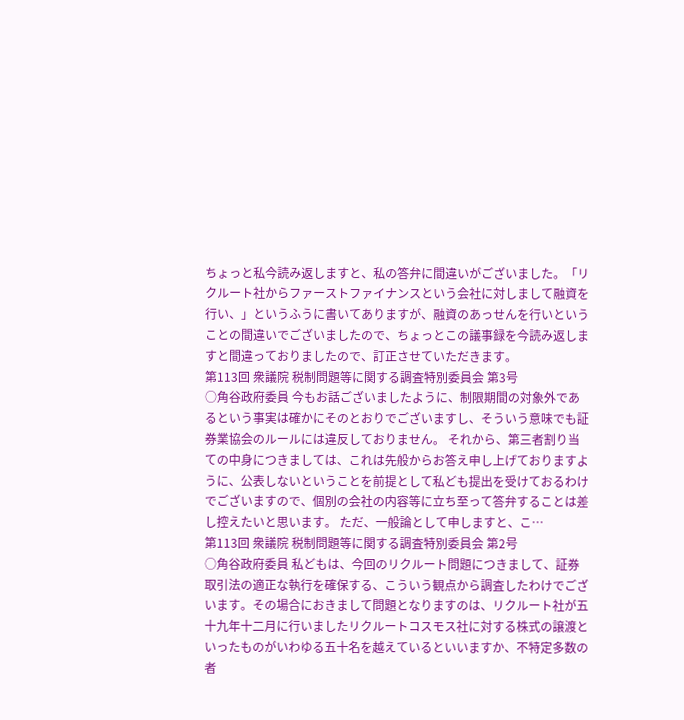ちょっと私今読み返しますと、私の答弁に間違いがございました。「リクルート社からファーストファイナンスという会社に対しまして融資を行い、」というふうに書いてありますが、融資のあっせんを行いということの間違いでございましたので、ちょっとこの議事録を今読み返しますと間違っておりましたので、訂正させていただきます。
第113回 衆議院 税制問題等に関する調査特別委員会 第3号
○角谷政府委員 今もお話ございましたように、制限期間の対象外であるという事実は確かにそのとおりでございますし、そういう意味でも証券業協会のルールには違反しておりません。 それから、第三者割り当ての中身につきましては、これは先般からお答え申し上げておりますように、公表しないということを前提として私ども提出を受けておるわけでございますので、個別の会社の内容等に立ち至って答弁することは差し控えたいと思います。 ただ、一般論として申しますと、こ…
第113回 衆議院 税制問題等に関する調査特別委員会 第2号
○角谷政府委員 私どもは、今回のリクルート問題につきまして、証券取引法の適正な執行を確保する、こういう観点から調査したわけでございます。その場合におきまして問題となりますのは、リクルート社が五十九年十二月に行いましたリクルートコスモス社に対する株式の譲渡といったものがいわゆる五十名を越えているといいますか、不特定多数の者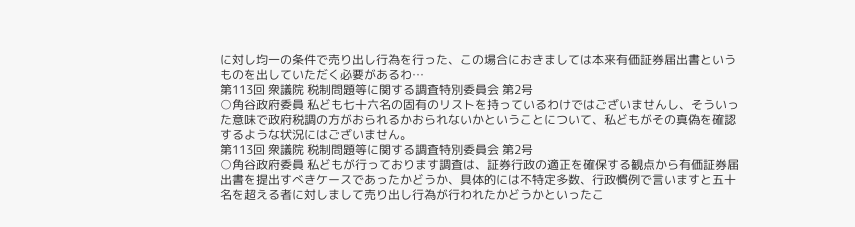に対し均一の条件で売り出し行為を行った、この場合におきましては本来有価証券届出書というものを出していただく必要があるわ…
第113回 衆議院 税制問題等に関する調査特別委員会 第2号
○角谷政府委員 私ども七十六名の固有のリストを持っているわけではございませんし、そういった意味で政府税調の方がおられるかおられないかということについて、私どもがその真偽を確認するような状況にはございません。
第113回 衆議院 税制問題等に関する調査特別委員会 第2号
○角谷政府委員 私どもが行っております調査は、証券行政の適正を確保する観点から有価証券届出書を提出すべきケースであったかどうか、具体的には不特定多数、行政慣例で言いますと五十名を超える者に対しまして売り出し行為が行われたかどうかといったこ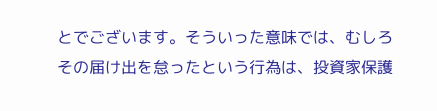とでございます。そういった意味では、むしろその届け出を怠ったという行為は、投資家保護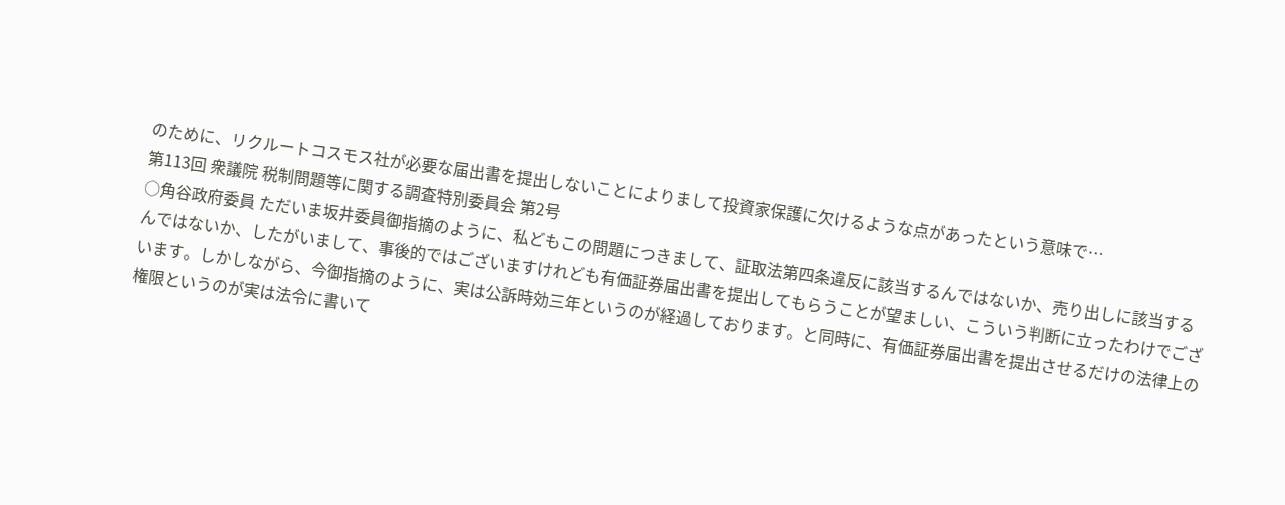のために、リクルートコスモス社が必要な届出書を提出しないことによりまして投資家保護に欠けるような点があったという意味で…
第113回 衆議院 税制問題等に関する調査特別委員会 第2号
○角谷政府委員 ただいま坂井委員御指摘のように、私どもこの問題につきまして、証取法第四条違反に該当するんではないか、売り出しに該当するんではないか、したがいまして、事後的ではございますけれども有価証券届出書を提出してもらうことが望ましい、こういう判断に立ったわけでございます。しかしながら、今御指摘のように、実は公訴時効三年というのが経過しております。と同時に、有価証券届出書を提出させるだけの法律上の権限というのが実は法令に書いて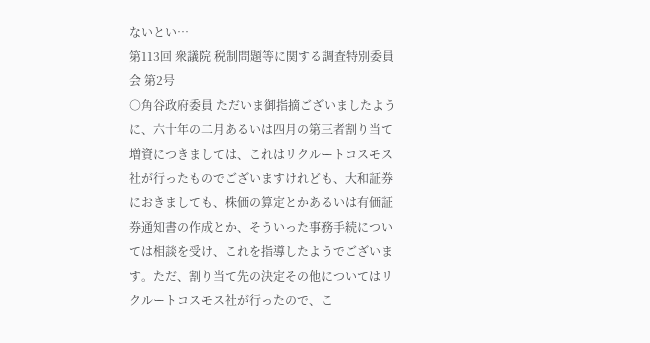ないとい…
第113回 衆議院 税制問題等に関する調査特別委員会 第2号
○角谷政府委員 ただいま御指摘ございましたように、六十年の二月あるいは四月の第三者割り当て増資につきましては、これはリクルートコスモス社が行ったものでございますけれども、大和証券におきましても、株価の算定とかあるいは有価証券通知書の作成とか、そういった事務手続については相談を受け、これを指導したようでございます。ただ、割り当て先の決定その他についてはリクルートコスモス社が行ったので、こ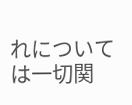れについては一切関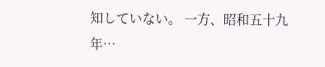知していない。 一方、昭和五十九年…